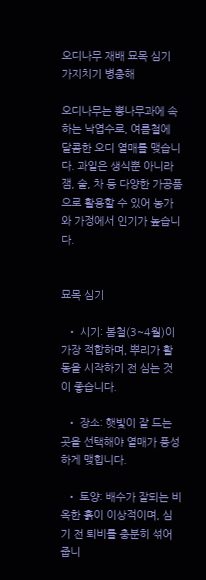오디나무 재배 묘목 심기 가지치기 병충해

오디나무는 뽕나무과에 속하는 낙엽수로, 여름철에 달콤한 오디 열매를 맺습니다. 과일은 생식뿐 아니라 잼, 술, 차 등 다양한 가공품으로 활용할 수 있어 농가와 가정에서 인기가 높습니다.


묘목 심기

  • 시기: 봄철(3~4월)이 가장 적합하며, 뿌리가 활동을 시작하기 전 심는 것이 좋습니다.

  • 장소: 햇빛이 잘 드는 곳을 선택해야 열매가 풍성하게 맺힙니다.

  • 토양: 배수가 잘되는 비옥한 흙이 이상적이며, 심기 전 퇴비를 충분히 섞어줍니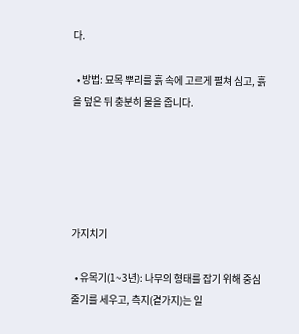다.

  • 방법: 묘목 뿌리를 흙 속에 고르게 펼쳐 심고, 흙을 덮은 뒤 충분히 물을 줍니다.





가지치기

  • 유목기(1~3년): 나무의 형태를 잡기 위해 중심 줄기를 세우고, 측지(곁가지)는 일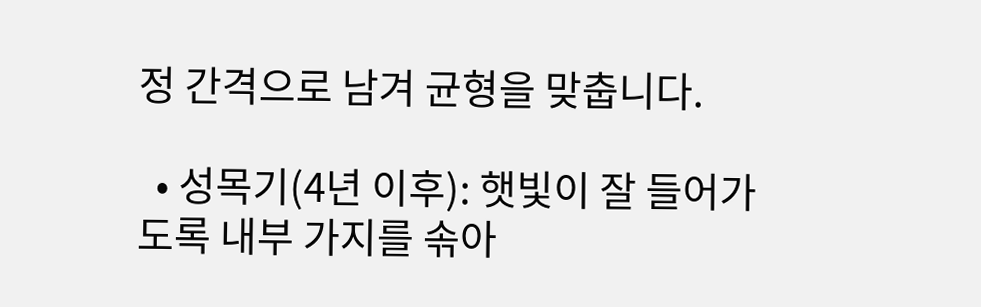정 간격으로 남겨 균형을 맞춥니다.

  • 성목기(4년 이후): 햇빛이 잘 들어가도록 내부 가지를 솎아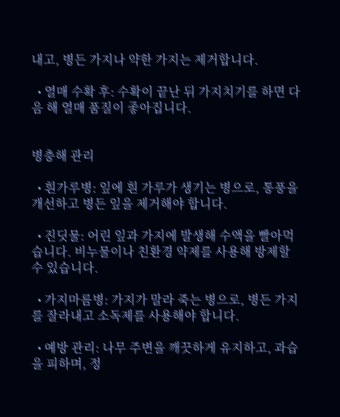내고, 병든 가지나 약한 가지는 제거합니다.

  • 열매 수확 후: 수확이 끝난 뒤 가지치기를 하면 다음 해 열매 품질이 좋아집니다.


병충해 관리

  • 흰가루병: 잎에 흰 가루가 생기는 병으로, 통풍을 개선하고 병든 잎을 제거해야 합니다.

  • 진딧물: 어린 잎과 가지에 발생해 수액을 빨아먹습니다. 비누물이나 친환경 약제를 사용해 방제할 수 있습니다.

  • 가지마름병: 가지가 말라 죽는 병으로, 병든 가지를 잘라내고 소독제를 사용해야 합니다.

  • 예방 관리: 나무 주변을 깨끗하게 유지하고, 과습을 피하며, 정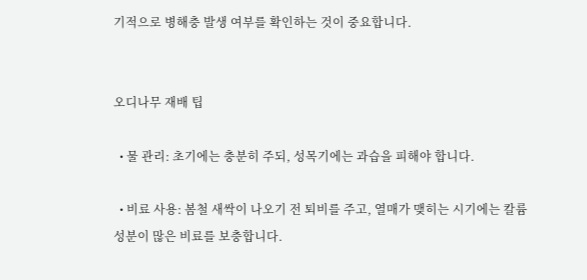기적으로 병해충 발생 여부를 확인하는 것이 중요합니다.


오디나무 재배 팁

  • 물 관리: 초기에는 충분히 주되, 성목기에는 과습을 피해야 합니다.

  • 비료 사용: 봄철 새싹이 나오기 전 퇴비를 주고, 열매가 맺히는 시기에는 칼륨 성분이 많은 비료를 보충합니다.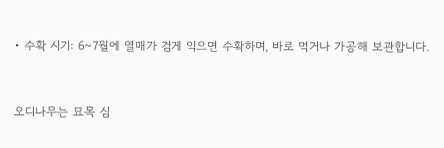• 수확 시기: 6~7월에 열매가 검게 익으면 수확하며, 바로 먹거나 가공해 보관합니다.


오디나무는 묘목 심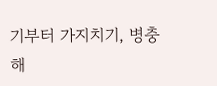기부터 가지치기, 병충해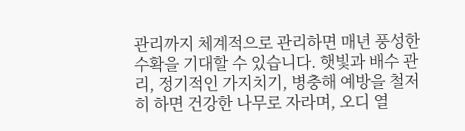관리까지 체계적으로 관리하면 매년 풍성한 수확을 기대할 수 있습니다. 햇빛과 배수 관리, 정기적인 가지치기, 병충해 예방을 철저히 하면 건강한 나무로 자라며, 오디 열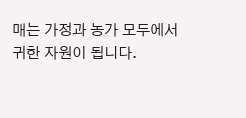매는 가정과 농가 모두에서 귀한 자원이 됩니다.